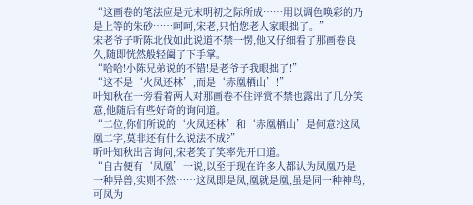“这画卷的笔法应是元末明初之际所成……用以调色唤彩的乃是上等的朱砂……呵呵,宋老,只怕您老人家眼拙了。”
宋老爷子听陈北伐如此说道不禁一愣,他又仔细看了那画卷良久,随即恍然般轻阖了下手掌。
“哈哈!小陈兄弟说的不错!是老爷子我眼拙了!”
“这不是‘火凤还林’,而是‘赤凰栖山’!”
叶知秋在一旁看着两人对那画卷不住评赏不禁也露出了几分笑意,他随后有些好奇的询问道。
“二位,你们所说的‘火凤还林’和‘赤凰栖山’是何意?这凤凰二字,莫非还有什么说法不成?”
听叶知秋出言询问,宋老笑了笑率先开口道。
“自古便有‘凤凰’一说,以至于现在许多人都认为凤凰乃是一种异兽,实则不然……这凤即是凤,凰就是凰,虽是同一种神鸟,可凤为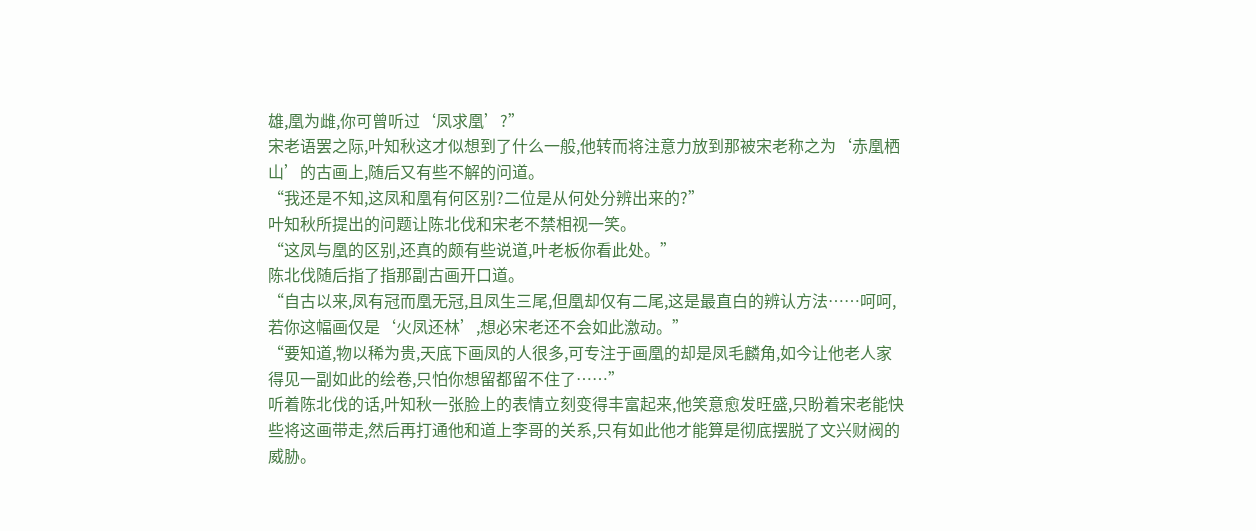雄,凰为雌,你可曾听过‘凤求凰’?”
宋老语罢之际,叶知秋这才似想到了什么一般,他转而将注意力放到那被宋老称之为‘赤凰栖山’的古画上,随后又有些不解的问道。
“我还是不知,这凤和凰有何区别?二位是从何处分辨出来的?”
叶知秋所提出的问题让陈北伐和宋老不禁相视一笑。
“这凤与凰的区别,还真的颇有些说道,叶老板你看此处。”
陈北伐随后指了指那副古画开口道。
“自古以来,凤有冠而凰无冠,且凤生三尾,但凰却仅有二尾,这是最直白的辨认方法……呵呵,若你这幅画仅是‘火凤还林’,想必宋老还不会如此激动。”
“要知道,物以稀为贵,天底下画凤的人很多,可专注于画凰的却是凤毛麟角,如今让他老人家得见一副如此的绘卷,只怕你想留都留不住了……”
听着陈北伐的话,叶知秋一张脸上的表情立刻变得丰富起来,他笑意愈发旺盛,只盼着宋老能快些将这画带走,然后再打通他和道上李哥的关系,只有如此他才能算是彻底摆脱了文兴财阀的威胁。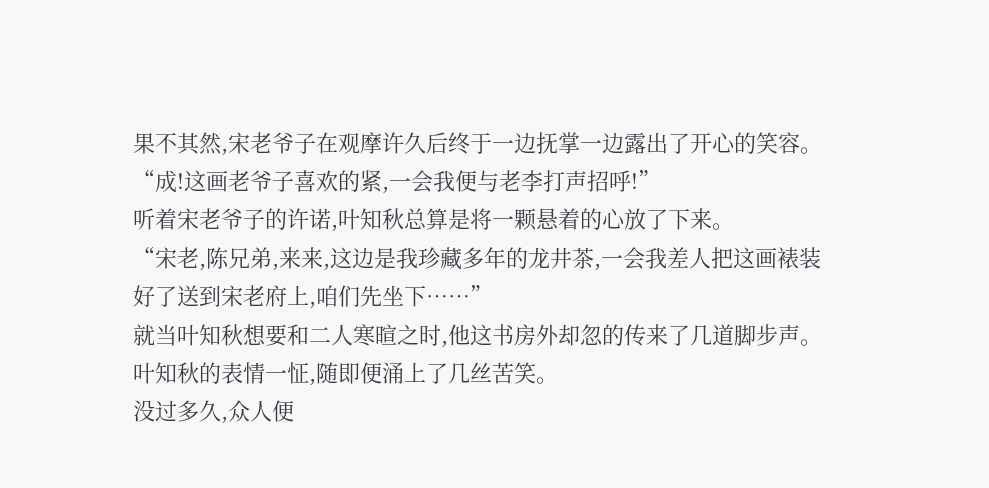果不其然,宋老爷子在观摩许久后终于一边抚掌一边露出了开心的笑容。
“成!这画老爷子喜欢的紧,一会我便与老李打声招呼!”
听着宋老爷子的许诺,叶知秋总算是将一颗悬着的心放了下来。
“宋老,陈兄弟,来来,这边是我珍藏多年的龙井茶,一会我差人把这画裱装好了送到宋老府上,咱们先坐下……”
就当叶知秋想要和二人寒暄之时,他这书房外却忽的传来了几道脚步声。
叶知秋的表情一怔,随即便涌上了几丝苦笑。
没过多久,众人便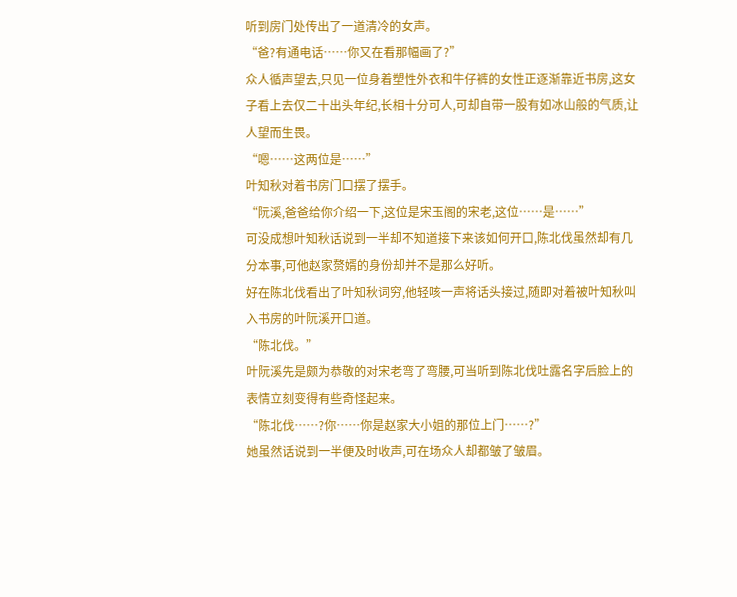听到房门处传出了一道清冷的女声。
“爸?有通电话……你又在看那幅画了?”
众人循声望去,只见一位身着塑性外衣和牛仔裤的女性正逐渐靠近书房,这女子看上去仅二十出头年纪,长相十分可人,可却自带一股有如冰山般的气质,让人望而生畏。
“嗯……这两位是……”
叶知秋对着书房门口摆了摆手。
“阮溪,爸爸给你介绍一下,这位是宋玉阁的宋老,这位……是……”
可没成想叶知秋话说到一半却不知道接下来该如何开口,陈北伐虽然却有几分本事,可他赵家赘婿的身份却并不是那么好听。
好在陈北伐看出了叶知秋词穷,他轻咳一声将话头接过,随即对着被叶知秋叫入书房的叶阮溪开口道。
“陈北伐。”
叶阮溪先是颇为恭敬的对宋老弯了弯腰,可当听到陈北伐吐露名字后脸上的表情立刻变得有些奇怪起来。
“陈北伐……?你……你是赵家大小姐的那位上门……?”
她虽然话说到一半便及时收声,可在场众人却都皱了皱眉。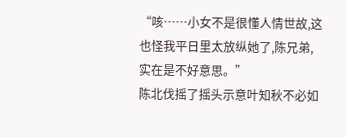“咳……小女不是很懂人情世故,这也怪我平日里太放纵她了,陈兄弟,实在是不好意思。”
陈北伐摇了摇头示意叶知秋不必如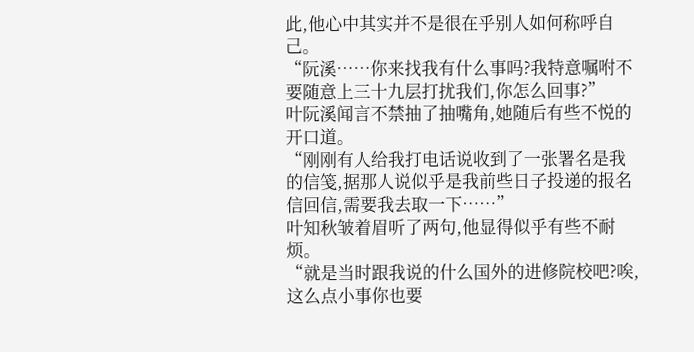此,他心中其实并不是很在乎别人如何称呼自己。
“阮溪……你来找我有什么事吗?我特意嘱咐不要随意上三十九层打扰我们,你怎么回事?”
叶阮溪闻言不禁抽了抽嘴角,她随后有些不悦的开口道。
“刚刚有人给我打电话说收到了一张署名是我的信笺,据那人说似乎是我前些日子投递的报名信回信,需要我去取一下……”
叶知秋皱着眉听了两句,他显得似乎有些不耐烦。
“就是当时跟我说的什么国外的进修院校吧?唉,这么点小事你也要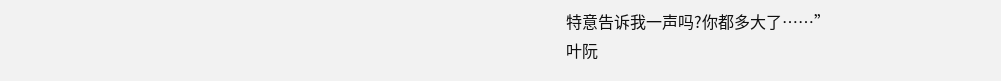特意告诉我一声吗?你都多大了……”
叶阮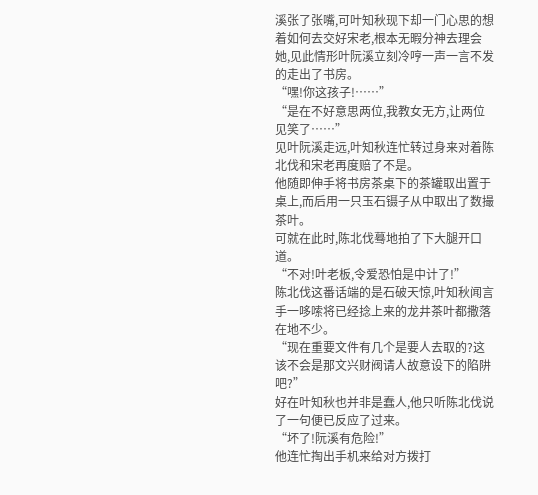溪张了张嘴,可叶知秋现下却一门心思的想着如何去交好宋老,根本无暇分神去理会她,见此情形叶阮溪立刻冷哼一声一言不发的走出了书房。
“嘿!你这孩子!……”
“是在不好意思两位,我教女无方,让两位见笑了……”
见叶阮溪走远,叶知秋连忙转过身来对着陈北伐和宋老再度赔了不是。
他随即伸手将书房茶桌下的茶罐取出置于桌上,而后用一只玉石镊子从中取出了数撮茶叶。
可就在此时,陈北伐蓦地拍了下大腿开口道。
“不对!叶老板,令爱恐怕是中计了!”
陈北伐这番话端的是石破天惊,叶知秋闻言手一哆嗦将已经捻上来的龙井茶叶都撒落在地不少。
“现在重要文件有几个是要人去取的?这该不会是那文兴财阀请人故意设下的陷阱吧?”
好在叶知秋也并非是蠢人,他只听陈北伐说了一句便已反应了过来。
“坏了!阮溪有危险!”
他连忙掏出手机来给对方拨打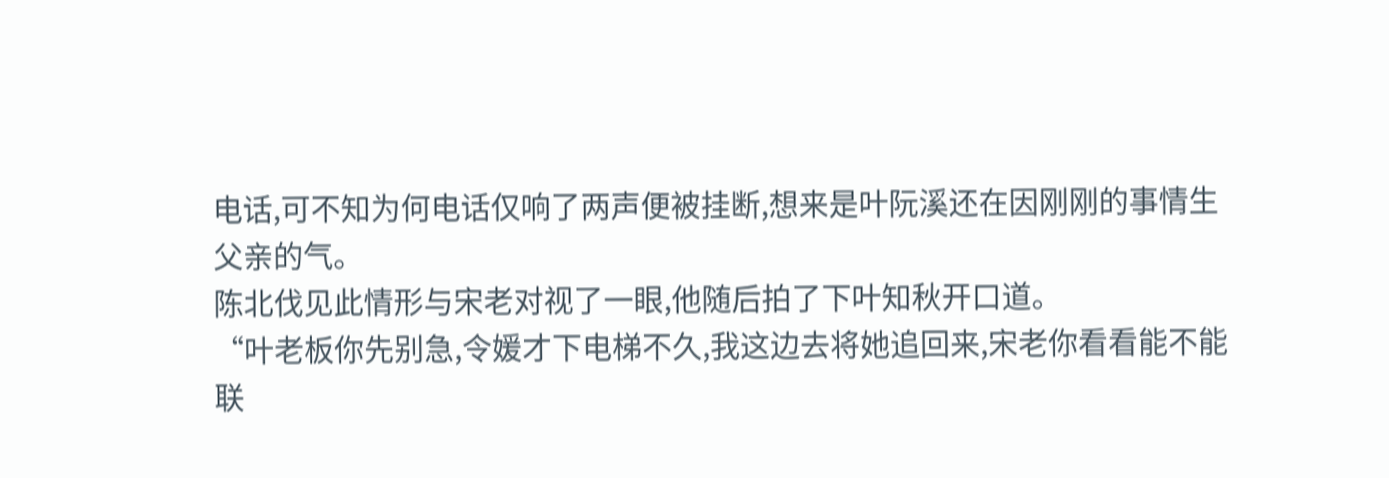电话,可不知为何电话仅响了两声便被挂断,想来是叶阮溪还在因刚刚的事情生父亲的气。
陈北伐见此情形与宋老对视了一眼,他随后拍了下叶知秋开口道。
“叶老板你先别急,令媛才下电梯不久,我这边去将她追回来,宋老你看看能不能联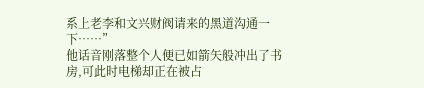系上老李和文兴财阀请来的黑道沟通一下……”
他话音刚落整个人便已如箭矢般冲出了书房,可此时电梯却正在被占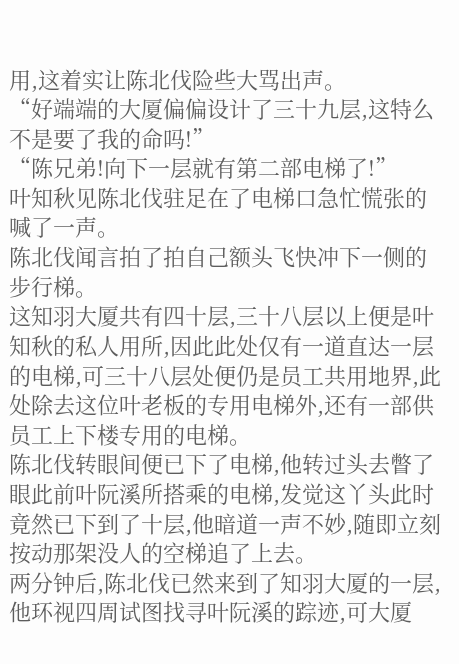用,这着实让陈北伐险些大骂出声。
“好端端的大厦偏偏设计了三十九层,这特么不是要了我的命吗!”
“陈兄弟!向下一层就有第二部电梯了!”
叶知秋见陈北伐驻足在了电梯口急忙慌张的喊了一声。
陈北伐闻言拍了拍自己额头飞快冲下一侧的步行梯。
这知羽大厦共有四十层,三十八层以上便是叶知秋的私人用所,因此此处仅有一道直达一层的电梯,可三十八层处便仍是员工共用地界,此处除去这位叶老板的专用电梯外,还有一部供员工上下楼专用的电梯。
陈北伐转眼间便已下了电梯,他转过头去瞥了眼此前叶阮溪所搭乘的电梯,发觉这丫头此时竟然已下到了十层,他暗道一声不妙,随即立刻按动那架没人的空梯追了上去。
两分钟后,陈北伐已然来到了知羽大厦的一层,他环视四周试图找寻叶阮溪的踪迹,可大厦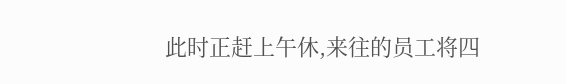此时正赶上午休,来往的员工将四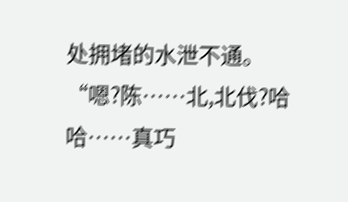处拥堵的水泄不通。
“嗯?陈……北,北伐?哈哈……真巧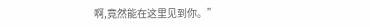啊,竟然能在这里见到你。”